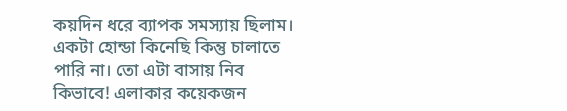কয়দিন ধরে ব্যাপক সমস্যায় ছিলাম। একটা হোন্ডা কিনেছি কিন্তু চালাতে পারি না। তো এটা বাসায় নিব কিভাবে! এলাকার কয়েকজন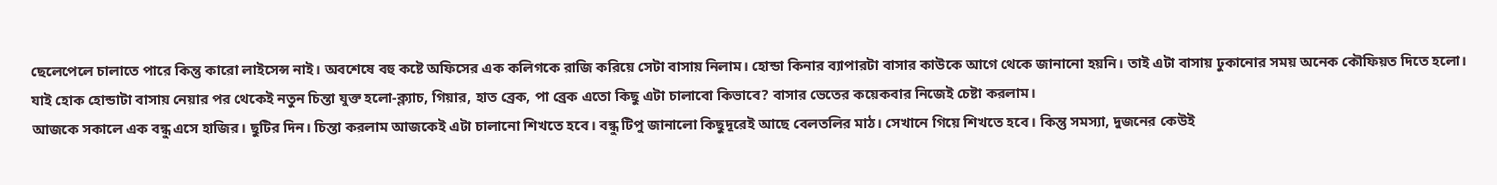ছেলেপেলে চালাতে পারে কিন্তু কারো লাইসেন্স নাই। অবশেষে বহু কষ্টে অফিসের এক কলিগকে রাজি করিয়ে সেটা বাসায় নিলাম। হোন্ডা কিনার ব্যাপারটা বাসার কাউকে আগে থেকে জানানো হয়নি। তাই এটা বাসায় ঢুকানোর সময় অনেক কৌফিয়ত দিতে হলো।
যাই হোক হোন্ডাটা বাসায় নেয়ার পর থেকেই নতুন চিন্তা যুক্ত হলো-ক্ল্যাচ, গিয়ার, হাত ব্রেক, পা ব্রেক এতো কিছু এটা চালাবো কিভাবে? বাসার ভেতের কয়েকবার নিজেই চেষ্টা করলাম।
আজকে সকালে এক বন্ধু এসে হাজির। ছুটির দিন। চিন্তা করলাম আজকেই এটা চালানো শিখতে হবে। বন্ধু টিপু জানালো কিছুদূরেই আছে বেলতলির মাঠ। সেখানে গিয়ে শিখতে হবে। কিন্তু সমস্যা, দুজনের কেউই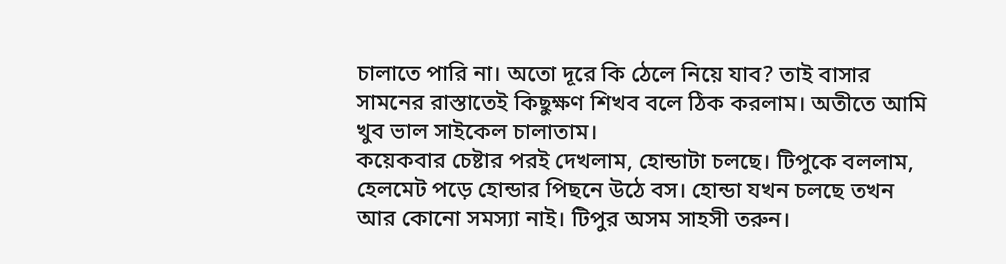চালাতে পারি না। অতো দূরে কি ঠেলে নিয়ে যাব? তাই বাসার সামনের রাস্তাতেই কিছুক্ষণ শিখব বলে ঠিক করলাম। অতীতে আমি খুব ভাল সাইকেল চালাতাম।
কয়েকবার চেষ্টার পরই দেখলাম, হোন্ডাটা চলছে। টিপুকে বললাম, হেলমেট পড়ে হোন্ডার পিছনে উঠে বস। হোন্ডা যখন চলছে তখন আর কোনো সমস্যা নাই। টিপুর অসম সাহসী তরুন।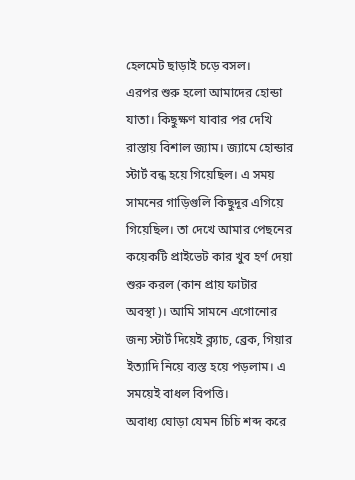হেলমেট ছাড়াই চড়ে বসল।
এরপর শুরু হলো আমাদের হোন্ডা যাতা। কিছুক্ষণ যাবার পর দেখি রাস্তায় বিশাল জ্যাম। জ্যামে হোন্ডার স্টার্ট বন্ধ হয়ে গিয়েছিল। এ সময় সামনের গাড়িগুলি কিছুদূর এগিয়ে গিয়েছিল। তা দেখে আমার পেছনের কয়েকটি প্রাইভেট কার খুব হর্ণ দেয়া শুরু করল (কান প্রায় ফাটার অবস্থা)। আমি সামনে এগোনোর জন্য স্টার্ট দিয়েই ক্ল্যাচ, ব্রেক, গিয়ার ইত্যাদি নিয়ে ব্যস্ত হয়ে পড়লাম। এ সময়েই বাধল বিপত্তি।
অবাধ্য ঘোড়া যেমন চিচি শব্দ করে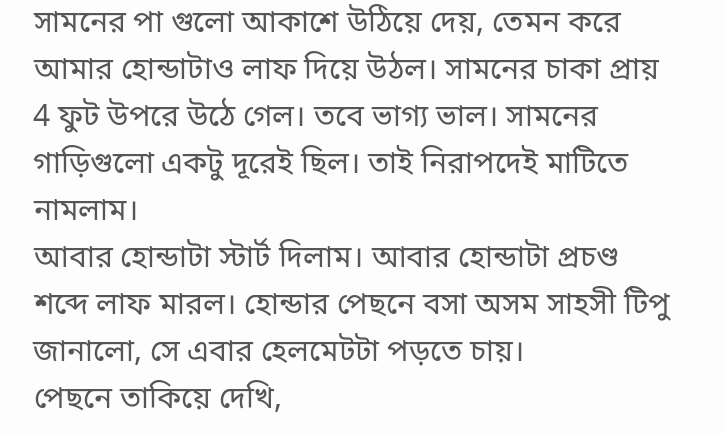সামনের পা গুলো আকাশে উঠিয়ে দেয়, তেমন করে আমার হোন্ডাটাও লাফ দিয়ে উঠল। সামনের চাকা প্রায় 4 ফুট উপরে উঠে গেল। তবে ভাগ্য ভাল। সামনের গাড়িগুলো একটু দূরেই ছিল। তাই নিরাপদেই মাটিতে নামলাম।
আবার হোন্ডাটা স্টার্ট দিলাম। আবার হোন্ডাটা প্রচণ্ড শব্দে লাফ মারল। হোন্ডার পেছনে বসা অসম সাহসী টিপু জানালো, সে এবার হেলমেটটা পড়তে চায়।
পেছনে তাকিয়ে দেখি,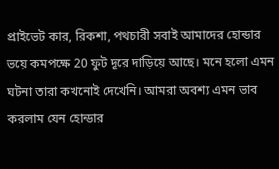প্রাইভেট কার, রিকশা, পথচারী সবাই আমাদের হোন্ডার ভয়ে কমপক্ষে 20 ফুট দূরে দাড়িয়ে আছে। মনে হলো এমন ঘটনা তারা কখনোই দেখেনি। আমরা অবশ্য এমন ভাব করলাম যেন হোন্ডার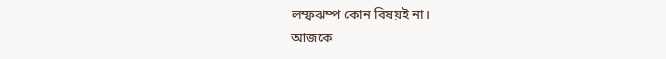লম্ফঝম্প কোন বিষয়ই না।
আজকে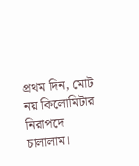প্রথম দিন, মোট নয় কিলোমিটার নিরাপদে চালালাম।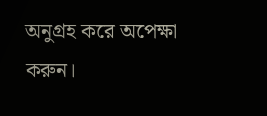অনুগ্রহ করে অপেক্ষা করুন।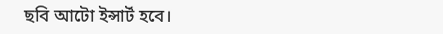ছবি আটো ইন্সার্ট হবে।